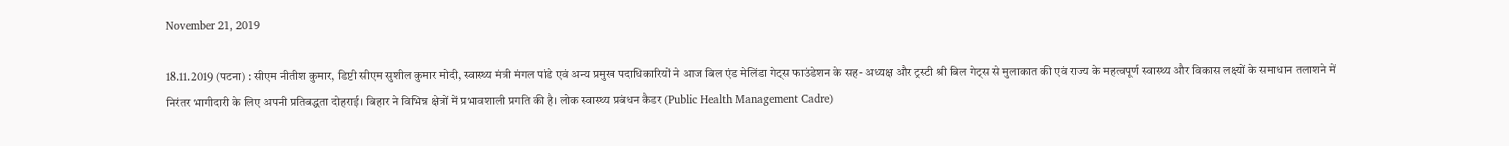November 21, 2019

18.11.2019 (पटना) : सीएम नीतीश कुमार, डिप्टी सीएम सुशील कुमार मोदी, स्वास्थ्य मंत्री मंगल पांडे एवं अन्य प्रमुख पदाधिकारियों ने आज बिल एंड मेलिंडा गेट्स फाउंडेशन के सह- अध्यक्ष और ट्रस्टी श्री बिल गेट्स से मुलाकात की एवं राज्य के महत्वपूर्ण स्वास्थ्य और विकास लक्ष्यों के समाधान तलाशने में निरंतर भागीदारी के लिए अपनी प्रतिबद्धता दोहराई। बिहार ने विभिन्न क्षेत्रों में प्रभावशाली प्रगति की है। लोक स्वास्थ्य प्रबंधन कैडर (Public Health Management Cadre)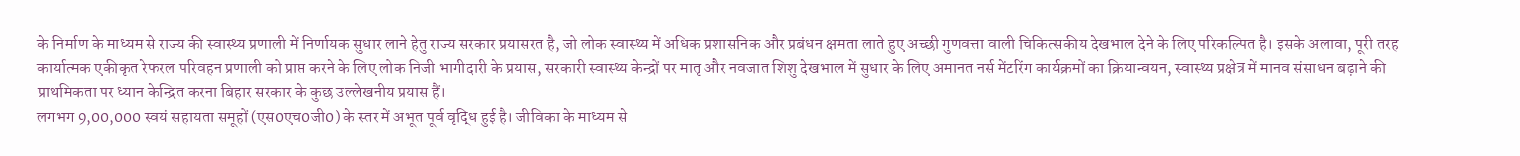के निर्माण के माध्यम से राज्य की स्वास्थ्य प्रणाली में निर्णायक सुधार लाने हेतु राज्य सरकार प्रयासरत है, जो लोक स्वास्थ्य में अधिक प्रशासनिक और प्रबंधन क्षमता लाते हुए अच्छी गुणवत्ता वाली चिकित्सकीय देखभाल देने के लिए परिकल्पित है। इसके अलावा, पूरी तरह कार्यात्मक एकीकृत रेफरल परिवहन प्रणाली को प्राप्त करने के लिए लोक निजी भागीदारी के प्रयास, सरकारी स्वास्थ्य केन्द्रों पर मातृ और नवजात शिशु देखभाल में सुधार के लिए अमानत नर्स मेंटरिंग कार्यक्रमों का क्रियान्वयन, स्वास्थ्य प्रक्षेत्र में मानव संसाधन बढ़ाने की प्राथमिकता पर ध्यान केन्द्रित करना बिहार सरकार के कुछ उल्लेखनीय प्रयास हैं।
लगभग 9,00,000 स्वयं सहायता समूहों (एस0एच0जी0) के स्तर में अभूत पूर्व वृद्धि हुई है। जीविका के माध्यम से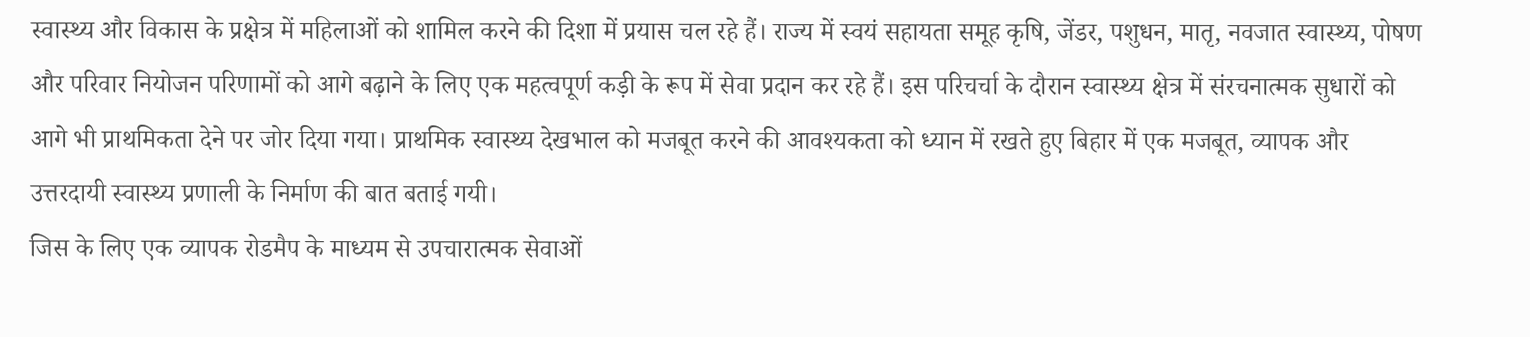स्वास्थ्य और विकास के प्रक्षेत्र में महिलाओं को शामिल करने की दिशा में प्रयास चल रहे हैं। राज्य में स्वयं सहायता समूह कृषि, जेंडर, पशुधन, मातृ, नवजात स्वास्थ्य, पोषण और परिवार नियोजन परिणामों को आगे बढ़ाने के लिए एक महत्वपूर्ण कड़ी के रूप में सेवा प्रदान कर रहे हैं। इस परिचर्चा के दौरान स्वास्थ्य क्षेत्र में संरचनात्मक सुधारों को आगे भी प्राथमिकता देने पर जोर दिया गया। प्राथमिक स्वास्थ्य देखभाल को मजबूत करने की आवश्यकता को ध्यान में रखते हुए बिहार में एक मजबूत, व्यापक और उत्तरदायी स्वास्थ्य प्रणाली के निर्माण की बात बताई गयी।
जिस के लिए एक व्यापक रोडमैप के माध्यम से उपचारात्मक सेवाओं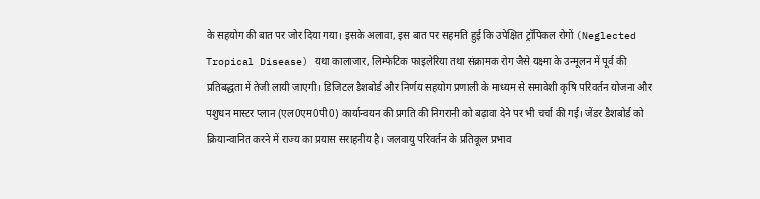के सहयोग की बात पर जोर दिया गया। इसके अलावा, इस बात पर सहमति हुई कि उपेक्षित ट्रॉपिकल रोगों (Neglected Tropical Disease) यथा कालाजार, लिम्फेटिक फाइलेरिया तथा संक्रामक रोग जैसे यक्ष्मा के उन्मूलन में पूर्व की प्रतिबद्धता में तेजी लायी जाएगी। डिजिटल डैशबोर्ड और निर्णय सहयोग प्रणाली के माध्यम से समावेशी कृषि परिवर्तन योजना और पशुधन मास्टर प्लान (एल0एम0पी0) कार्यान्वयन की प्रगति की निगरानी को बढ़ावा देने पर भी चर्चा की गई। जेंडर डैशबोर्ड को क्रियान्वानित करने में राज्य का प्रयास सराहनीय है। जलवायु परिवर्तन के प्रतिकूल प्रभाव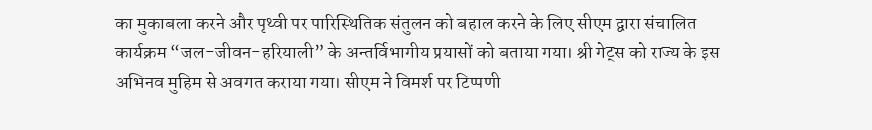का मुकाबला करने और पृथ्वी पर पारिस्थितिक संतुलन को बहाल करने के लिए सीएम द्वारा संचालित कार्यक्रम “जल-जीवन-हरियाली” के अन्तर्विभागीय प्रयासों को बताया गया। श्री गेट्स को राज्य के इस अभिनव मुहिम से अवगत कराया गया। सीएम ने विमर्श पर टिप्पणी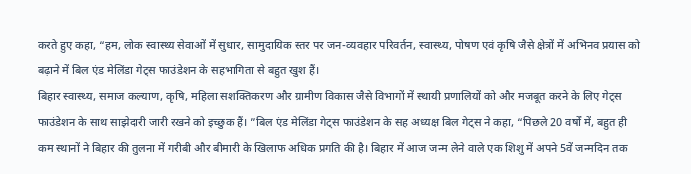करते हुए कहा, “हम, लोक स्वास्थ्य सेवाओं में सुधार, सामुदायिक स्तर पर जन-व्यवहार परिवर्तन, स्वास्थ्य, पोषण एवं कृषि जैसे क्षेत्रों में अभिनव प्रयास को बढ़ाने में बिल एंड मेलिंडा गेट्स फाउंडेशन के सहभागिता से बहुत खुश हैं।
बिहार स्वास्थ्य, समाज कल्याण, कृषि, महिला सशक्तिकरण और ग्रामीण विकास जैसे विभागों में स्थायी प्रणालियों को और मजबूत करने के लिए गेट्स फाउंडेशन के साथ साझेदारी जारी रखने को इच्छुक हैं। ”बिल एंड मेलिंडा गेट्स फाउंडेशन के सह अध्यक्ष बिल गेट्स ने कहा, “पिछले 20 वर्षों में, बहुत ही कम स्थानों ने बिहार की तुलना में गरीबी और बीमारी के खिलाफ अधिक प्रगति की है। बिहार में आज जन्म लेने वाले एक शिशु में अपने 5वें जन्मदिन तक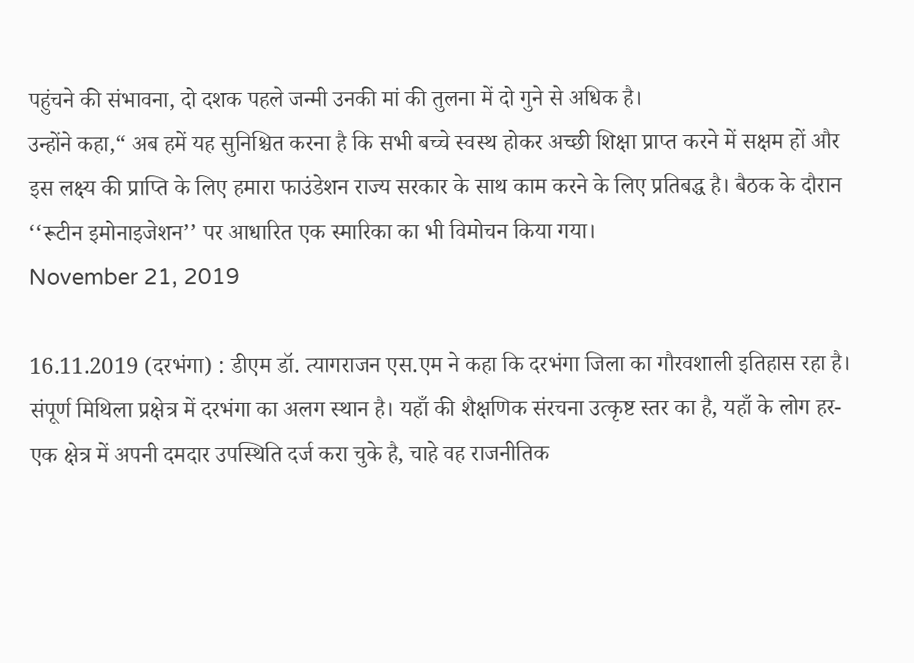पहुंचने की संभावना, दो दशक पहले जन्मी उनकी मां की तुलना में दो गुने से अधिक है।
उन्होंने कहा,“ अब हमें यह सुनिश्चित करना है कि सभी बच्चे स्वस्थ होकर अच्छी शिक्षा प्राप्त करने में सक्षम हों और इस लक्ष्य की प्राप्ति के लिए हमारा फाउंडेशन राज्य सरकार के साथ काम करने के लिए प्रतिबद्ध है। बैठक के दौरान ‘‘रूटीन इमोनाइजेशन’’ पर आधारित एक स्मारिका का भी विमोचन किया गया।
November 21, 2019

16.11.2019 (दरभंगा) : डीएम डॉ. त्यागराजन एस.एम ने कहा कि दरभंगा जिला का गौरवशाली इतिहास रहा है। संपूर्ण मिथिला प्रक्षेत्र में दरभंगा का अलग स्थान है। यहाँ की शैक्षणिक संरचना उत्कृष्ट स्तर का है, यहाँ के लोग हर-एक क्षेत्र में अपनी दमदार उपस्थिति दर्ज करा चुके है, चाहे वह राजनीतिक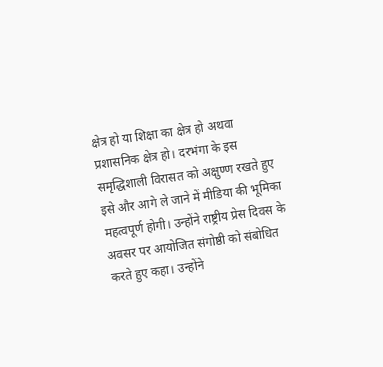क्षेत्र हो या शिक्षा का क्षेत्र हो अथवा प्रशासनिक क्षेत्र हो। दरभंगा के इस समृद्धिशाली विरासत को अक्षुण्ण रखते हुए इसे और आगे ले जाने में मीडिया की भूमिका महत्वपूर्ण होगी। उन्होंने राष्ट्रीय प्रेस दिवस के अवसर पर आयोजित संगोष्ठी को संबोधित करते हुए कहा। उन्होंने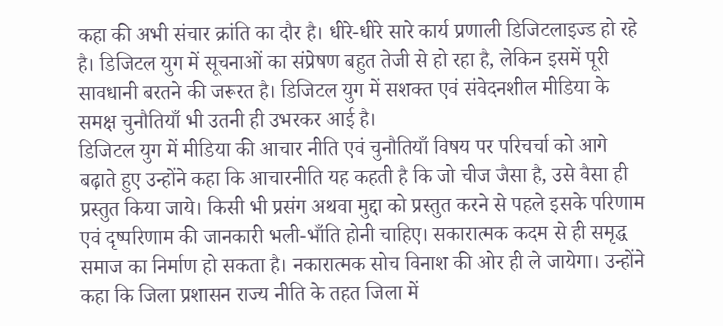कहा की अभी संचार क्रांति का दौर है। धीरे-धीरे सारे कार्य प्रणाली डिजिटलाइज्ड हो रहे है। डिजिटल युग में सूचनाओं का संप्रेषण बहुत तेजी से हो रहा है, लेकिन इसमें पूरी सावधानी बरतने की जरूरत है। डिजिटल युग में सशक्त एवं संवेदनशील मीडिया के समक्ष चुनौतियाँ भी उतनी ही उभरकर आई है।
डिजिटल युग में मीडिया की आचार नीति एवं चुनौतियाँ विषय पर परिचर्चा को आगे बढ़ाते हुए उन्होंने कहा कि आचारनीति यह कहती है कि जो चीज जैसा है, उसे वैसा ही प्रस्तुत किया जाये। किसी भी प्रसंग अथवा मुद्दा को प्रस्तुत करने से पहले इसके परिणाम एवं दृष्परिणाम की जानकारी भली-भाँति होनी चाहिए। सकारात्मक कदम से ही समृद्ध समाज का निर्माण हो सकता है। नकारात्मक सोच विनाश की ओर ही ले जायेगा। उन्होंने कहा कि जिला प्रशासन राज्य नीति के तहत जिला में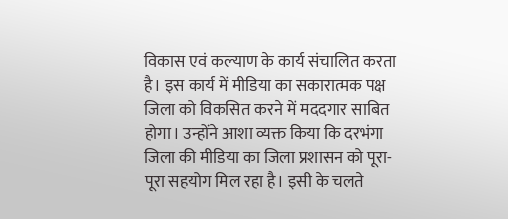विकास एवं कल्याण के कार्य संचालित करता है। इस कार्य में मीडिया का सकारात्मक पक्ष जिला को विकसित करने में मददगार साबित होगा। उन्होंने आशा व्यक्त किया कि दरभंगा जिला की मीडिया का जिला प्रशासन को पूरा-पूरा सहयोग मिल रहा है। इसी के चलते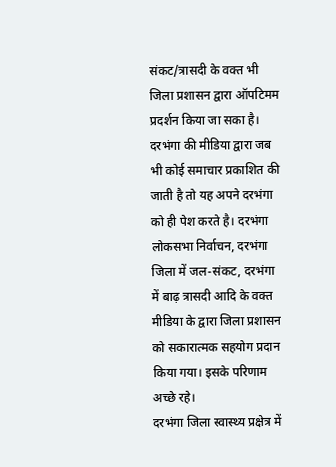संकट/त्रासदी के वक्त भी जिला प्रशासन द्वारा ऑपटिमम प्रदर्शन किया जा सका है। दरभंगा की मीडिया द्वारा जब भी कोई समाचार प्रकाशित की जाती है तो यह अपने दरभंगा को ही पेश करते है। दरभंगा लोकसभा निर्वाचन, दरभंगा जिला में जल-संकट, दरभंगा में बाढ़ त्रासदी आदि के वक्त मीडिया के द्वारा जिला प्रशासन को सकारात्मक सहयोग प्रदान किया गया। इसके परिणाम अच्छे रहे।
दरभंगा जिला स्वास्थ्य प्रक्षेत्र में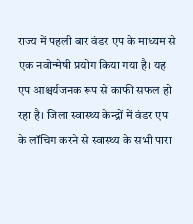राज्य में पहली बार वंडर एप के माध्यम से एक नवोन्मेषी प्रयोग किया गया है। यह एप आश्चर्यजनक रूप से काफी सफल हो रहा है। जिला स्वास्थ्य केन्द्रों में वंडर एप के लॉचिग करने से स्वास्थ्य के सभी पारा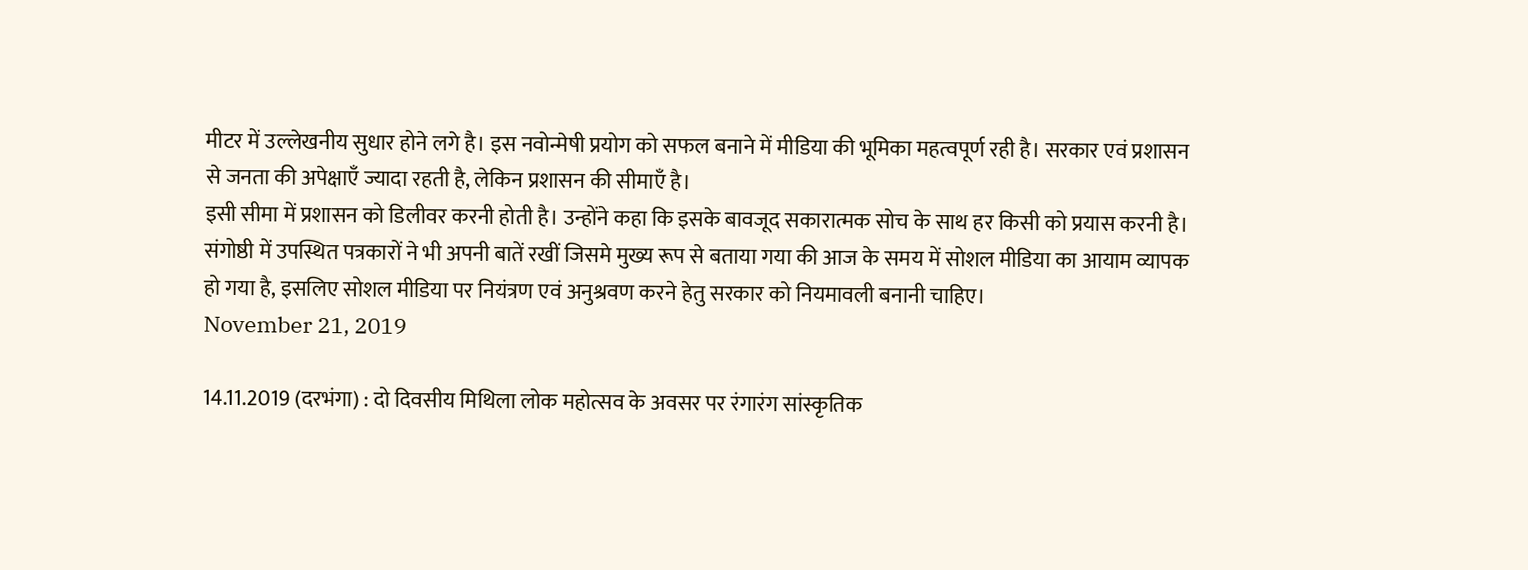मीटर में उल्लेखनीय सुधार होने लगे है। इस नवोन्मेषी प्रयोग को सफल बनाने में मीडिया की भूमिका महत्वपूर्ण रही है। सरकार एवं प्रशासन से जनता की अपेक्षाएँ ज्यादा रहती है, लेकिन प्रशासन की सीमाएँ है।
इसी सीमा में प्रशासन को डिलीवर करनी होती है। उन्होंने कहा कि इसके बावजूद सकारात्मक सोच के साथ हर किसी को प्रयास करनी है। संगोष्ठी में उपस्थित पत्रकारों ने भी अपनी बातें रखीं जिसमे मुख्य रूप से बताया गया की आज के समय में सोशल मीडिया का आयाम व्यापक हो गया है, इसलिए सोशल मीडिया पर नियंत्रण एवं अनुश्रवण करने हेतु सरकार को नियमावली बनानी चाहिए।
November 21, 2019

14.11.2019 (दरभंगा) : दो दिवसीय मिथिला लोक महोत्सव के अवसर पर रंगारंग सांस्कृतिक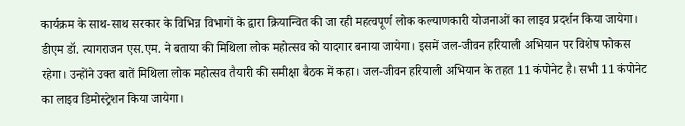कार्यक्रम के साथ-साथ सरकार के विभिन्न विभागों के द्वारा क्रियान्वित की जा रही महत्वपूर्ण लोक कल्याणकारी योजनाओं का लाइव प्रदर्शन किया जायेगा। डीएम डॉ. त्यागराजन एस.एम. ने बताया की मिथिला लोक महोत्सव को यादगार बनाया जायेगा। इसमें जल-जीवन हरियाली अभियान पर विशेष फोकस रहेगा। उन्होंने उक्त बातें मिथिला लोक महोत्सव तैयारी की समीक्षा बैठक में कहा। जल-जीवन हरियाली अभियान के तहत 11 कंपोनेट है। सभी 11 कंपोनेट का लाइव डिमोस्ट्रेशन किया जायेगा।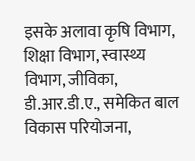इसके अलावा कृषि विभाग, शिक्षा विभाग, स्वास्थ्य विभाग, जीविका, डी.आर.डी.ए., समेकित बाल विकास परियोजना,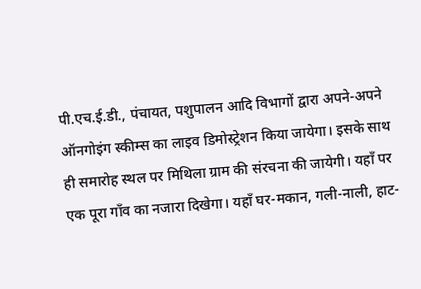पी.एच.ई.डी., पंचायत, पशुपालन आदि विभागों द्वारा अपने-अपने ऑनगोइंग स्कीम्स का लाइव डिमोस्ट्रेशन किया जायेगा। इसके साथ ही समारोह स्थल पर मिथिला ग्राम की संरचना की जायेगी। यहाँ पर एक पूरा गाँव का नजारा दिखेगा। यहाँ घर-मकान, गली-नाली, हाट-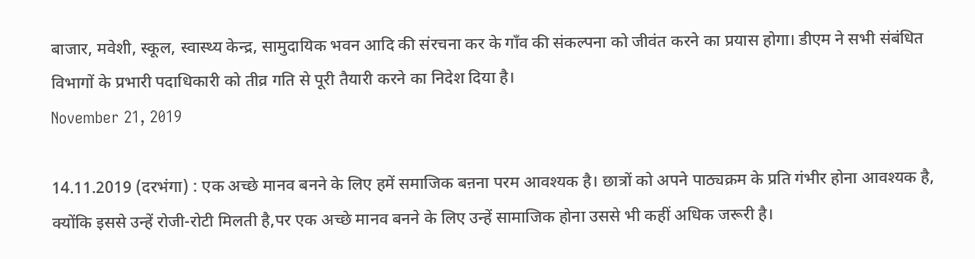बाजार, मवेशी, स्कूल, स्वास्थ्य केन्द्र, सामुदायिक भवन आदि की संरचना कर के गाँव की संकल्पना को जीवंत करने का प्रयास होगा। डीएम ने सभी संबंधित विभागों के प्रभारी पदाधिकारी को तीव्र गति से पूरी तैयारी करने का निदेश दिया है।
November 21, 2019

14.11.2019 (दरभंगा) : एक अच्छे मानव बनने के लिए हमें समाजिक बऩना परम आवश्यक है। छात्रों को अपने पाठ्यक्रम के प्रति गंभीर होना आवश्यक है, क्योंकि इससे उन्हें रोजी-रोटी मिलती है,पर एक अच्छे मानव बनने के लिए उन्हें सामाजिक होना उससे भी कहीं अधिक जरूरी है।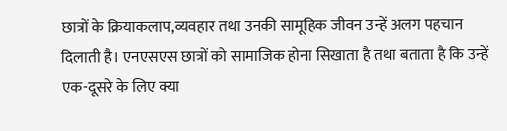छात्रों के क्रियाकलाप,व्यवहार तथा उनकी सामूहिक जीवन उन्हें अलग पहचान दिलाती है। एनएसएस छात्रों को सामाजिक होना सिखाता है तथा बताता है कि उन्हें एक-दूसरे के लिए क्या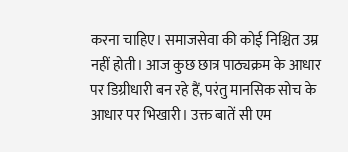करना चाहिए। समाजसेवा की कोई निश्चित उम्र नहीं होती। आज कुछ छात्र पाठ्यक्रम के आधार पर डिग्रीधारी बन रहे हैं, परंतु मानसिक सोच के आधार पर भिखारी। उक्त बातें सी एम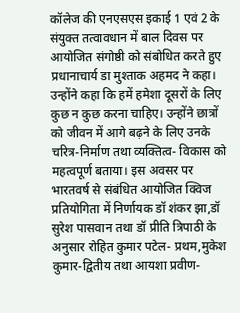कॉलेज की एनएसएस इकाई 1 एवं 2 के संयुक्त तत्वावधान में बाल दिवस पर आयोजित संगोष्ठी को संबोधित करते हुए प्रधानाचार्य डा मुश्ताक अहमद ने कहा।
उन्होंने कहा कि हमें हमेशा दूसरों के लिए कुछ न कुछ करना चाहिए। उन्होंने छात्रों को जीवन में आगे बढ़ने के लिए उनके चरित्र-निर्माण तथा व्यक्तित्व- विकास को महत्वपूर्ण बताया। इस अवसर पर भारतवर्ष से संबंधित आयोजित क्विज प्रतियोगिता में निर्णायक डॉ शंकर झा,डॉ सुरेश पासवान तथा डॉ प्रीति त्रिपाठी के अनुसार रोहित कुमार पटेल- प्रथम,मुकेश कुमार-द्वितीय तथा आयशा प्रवीण-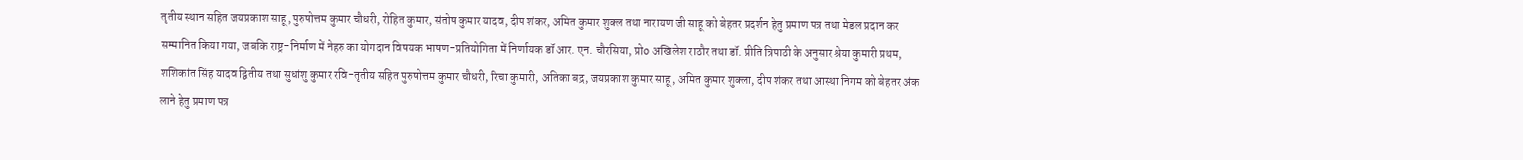तृतीय स्थान सहित जयप्रकाश साहू, पुरुषोत्तम कुमार चौधरी, रोहित कुमार, संतोष कुमार यादव, दीप शंकर, अमित कुमार शुक्ल तथा नारायण जी साहू को बेहतर प्रदर्शन हेतु प्रमाण पत्र तथा मेडल प्रदान कर सम्मानित किया गया, जबकि राष्ट्र-निर्माण में नेहरु का योगदान विषयक भाषण-प्रतियोगिता में निर्णायक डॉ आर. एन. चौरसिया, प्रोo अखिलेश राठौर तथा डॉ. प्रीति त्रिपाठी के अनुसार श्रेया कुमारी प्रथम, शशिकांत सिंह यादव द्वितीय तथा सुधांशु कुमार रवि-तृतीय सहित पुरुषोत्तम कुमार चौधरी, रिचा कुमारी, अतिका बद्र, जयप्रकाश कुमार साहू, अमित कुमार शुक्ला, दीप शंकर तथा आस्था निगम को बेहतर अंक लाने हेतु प्रमाण पत्र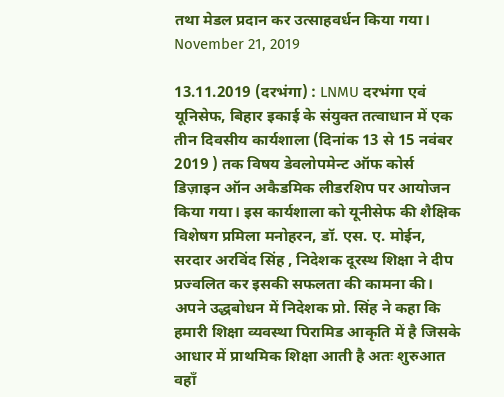तथा मेडल प्रदान कर उत्साहवर्धन किया गया।
November 21, 2019

13.11.2019 (दरभंगा) : LNMU दरभंगा एवं यूनिसेफ, बिहार इकाई के संयुक्त तत्वाधान में एक तीन दिवसीय कार्यशाला (दिनांक 13 से 15 नवंबर 2019 ) तक विषय डेवलोपमेन्ट ऑफ कोर्स डिज़ाइन ऑन अकैडमिक लीडरशिप पर आयोजन किया गया। इस कार्यशाला को यूनीसेफ की शैक्षिक विशेषग प्रमिला मनोहरन, डॉ. एस. ए. मोईन, सरदार अरविंद सिंह , निदेशक दूरस्थ शिक्षा ने दीप प्रज्वलित कर इसकी सफलता की कामना की। अपने उद्धबोधन में निदेशक प्रो. सिंह ने कहा कि हमारी शिक्षा व्यवस्था पिरामिड आकृति में है जिसके आधार में प्राथमिक शिक्षा आती है अतः शुरुआत वहाँ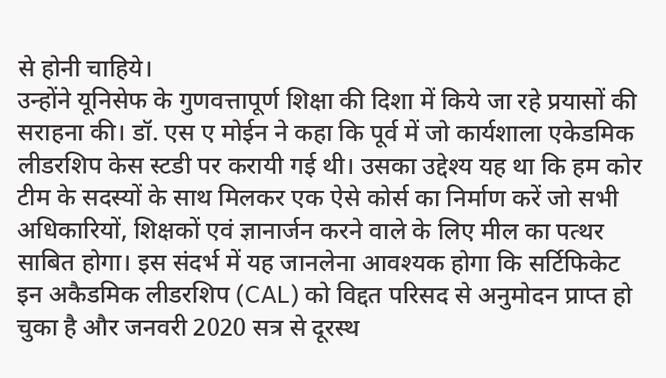से होनी चाहिये।
उन्होंने यूनिसेफ के गुणवत्तापूर्ण शिक्षा की दिशा में किये जा रहे प्रयासों की सराहना की। डॉ. एस ए मोईन ने कहा कि पूर्व में जो कार्यशाला एकेडमिक लीडरशिप केस स्टडी पर करायी गई थी। उसका उद्देश्य यह था कि हम कोर टीम के सदस्यों के साथ मिलकर एक ऐसे कोर्स का निर्माण करें जो सभी अधिकारियों, शिक्षकों एवं ज्ञानार्जन करने वाले के लिए मील का पत्थर साबित होगा। इस संदर्भ में यह जानलेना आवश्यक होगा कि सर्टिफिकेट इन अकैडमिक लीडरशिप (CAL) को विद्दत परिसद से अनुमोदन प्राप्त हो चुका है और जनवरी 2020 सत्र से दूरस्थ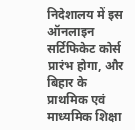निदेशालय में इस ऑनलाइन सर्टिफिकेट कोर्स प्रारंभ होगा, और बिहार के प्राथमिक एवं माध्यमिक शिक्षा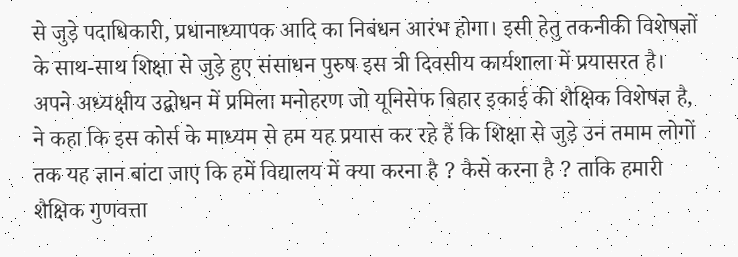से जुड़े पदाधिकारी, प्रधानाध्यापक आदि का निबंधन आरंभ होगा। इसी हेतु तकनीकी विशेषज्ञों के साथ-साथ शिक्षा से जुड़े हुए संसाधन पुरुष इस त्री दिवसीय कार्यशाला में प्रयासरत है।
अपने अध्यक्षीय उद्बोधन में प्रमिला मनोहरण जो यूनिसेफ बिहार इकाई की शैक्षिक विशेषज्ञ है, ने कहा कि इस कोर्स के माध्यम से हम यह प्रयास कर रहे हैं कि शिक्षा से जुड़े उन तमाम लोगों तक यह ज्ञान बांटा जाए कि हमें विद्यालय में क्या करना है ? कैसे करना है ? ताकि हमारी शैक्षिक गुणवत्ता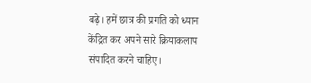बढ़े। हमें छात्र की प्रगति को ध्यान केंद्रित कर अपने सारे क्रियाकलाप संपादित करने चाहिए।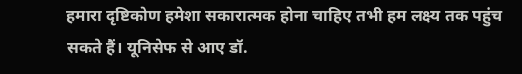हमारा दृष्टिकोण हमेशा सकारात्मक होना चाहिए तभी हम लक्ष्य तक पहुंच सकते हैं। यूनिसेफ से आए डॉ.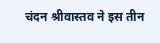चंदन श्रीवास्तव ने इस तीन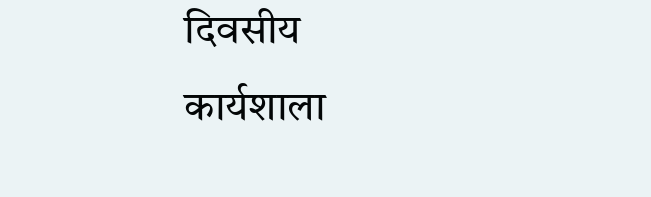दिवसीय कार्यशाला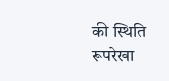की स्थिति रूपरेखा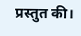प्रस्तुत की।